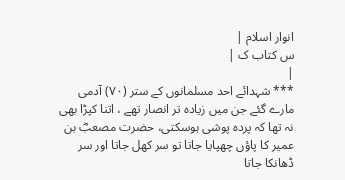انوار اسلام |
س کتاب ک |
|
*** شہدائے احد مسلمانوں کے ستر (۷۰) آدمی مارے گئے جن میں زیادہ تر انصار تھے ، اتنا کپڑا بھی نہ تھا کہ پردہ پوشی ہوسکتی، حضرت مصعبؓ بن عمیر کا پاؤں چھپایا جاتا تو سر کھل جاتا اور سر ڈھانکا جاتا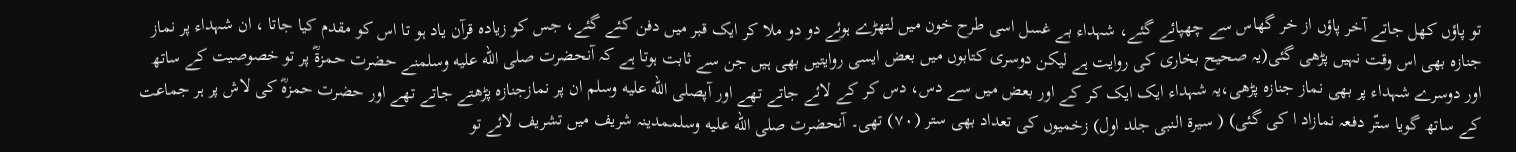تو پاؤں کھل جاتے آخر پاؤں از خر گھاس سے چھپائے گئے، شہداء بے غسل اسی طرح خون میں لتھڑے ہوئے دو دو ملا کر ایک قبر میں دفن کئے گئے، جس کو زیادہ قرآن یاد ہو تا اس کو مقدم کیا جاتا ، ان شہداء پر نماز جنازہ بھی اس وقت نہیں پڑھی گئی(یہ صحیح بخاری کی روایت ہے لیکن دوسری کتابوں میں بعض ایسی روایتیں بھی ہیں جن سے ثابت ہوتا ہے کہ آنحضرت صلى الله عليه وسلمنے حضرت حمزۃؓ پر تو خصوصیت کے ساتھ اور دوسرے شہداء پر بھی نماز جنازہ پڑھی،یہ شہداء ایک ایک کر کے اور بعض میں سے دس، دس کر کے لائے جاتے تھے اور آپصلى الله عليه وسلم ان پر نمازجنازہ پڑھتے جاتے تھے اور حضرت حمزہؓ کی لاش پر ہر جماعت کے ساتھ گویا ستّر دفعہ نمازاد ا کی گئی) ( سیرۃ النبی جلد اول) زخمیوں کی تعداد بھی ستر (۷۰) تھی۔ آنحضرت صلى الله عليه وسلممدینہ شریف میں تشریف لائے تو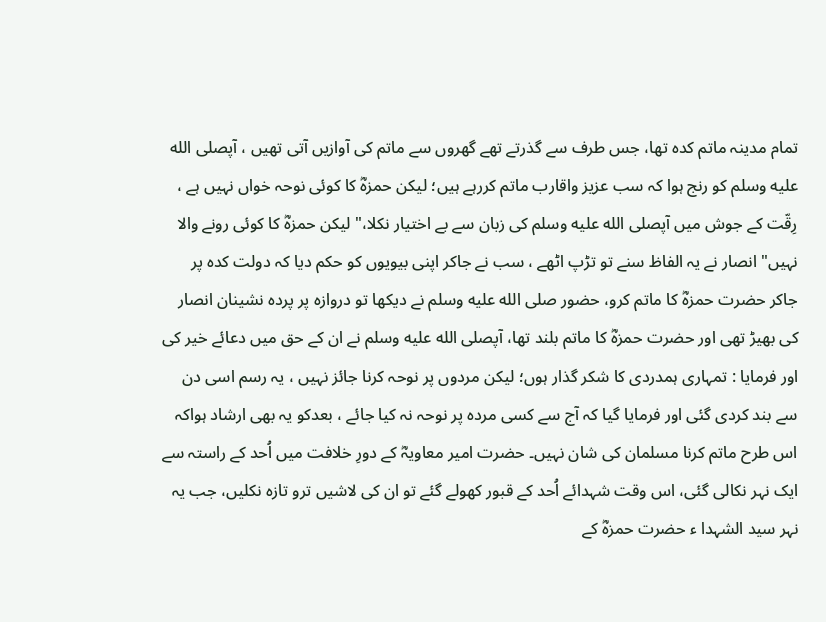تمام مدینہ ماتم کدہ تھا، جس طرف سے گذرتے تھے گھروں سے ماتم کی آوازیں آتی تھیں ، آپصلى الله عليه وسلم کو رنج ہوا کہ سب عزیز واقارب ماتم کررہے ہیں؛ لیکن حمزہؓ کا کوئی نوحہ خواں نہیں ہے ، رِقّت کے جوش میں آپصلى الله عليه وسلم کی زبان سے بے اختیار نکلا،" لیکن حمزہؓ کا کوئی رونے والا نہیں" انصار نے یہ الفاظ سنے تو تڑپ اٹھے ، سب نے جاکر اپنی بیویوں کو حکم دیا کہ دولت کدہ پر جاکر حضرت حمزہؓ کا ماتم کرو، حضور صلى الله عليه وسلم نے دیکھا تو دروازہ پر پردہ نشینان انصار کی بھیڑ تھی اور حضرت حمزہؓ کا ماتم بلند تھا، آپصلى الله عليه وسلم نے ان کے حق میں دعائے خیر کی اور فرمایا : تمہاری ہمدردی کا شکر گذار ہوں؛ لیکن مردوں پر نوحہ کرنا جائز نہیں ، یہ رسم اسی دن سے بند کردی گئی اور فرمایا گیا کہ آج سے کسی مردہ پر نوحہ نہ کیا جائے ، بعدکو یہ بھی ارشاد ہواکہ اس طرح ماتم کرنا مسلمان کی شان نہیں۔ حضرت امیر معاویہؓ کے دورِ خلافت میں اُحد کے راستہ سے ایک نہر نکالی گئی، اس وقت شہدائے اُحد کے قبور کھولے گئے تو ان کی لاشیں ترو تازہ نکلیں، جب یہ نہر سید الشہدا ء حضرت حمزہؓ کے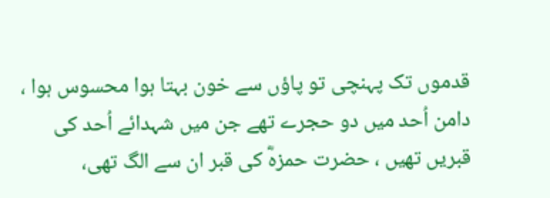قدموں تک پہنچی تو پاؤں سے خون بہتا ہوا محسوس ہوا ، دامن اُحد میں دو حجرے تھے جن میں شہدائے اُحد کی قبریں تھیں ، حضرت حمزہؓ کی قبر ان سے الگ تھی،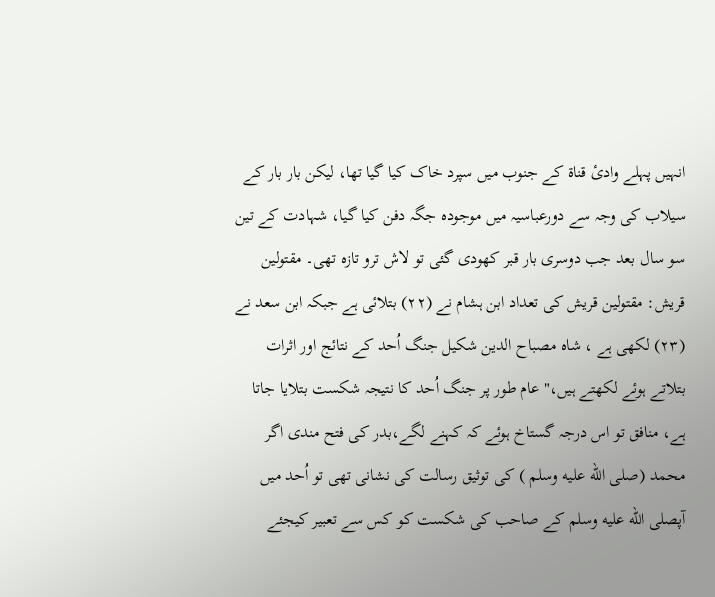انہیں پہلے وادیٔ قناۃ کے جنوب میں سپرد خاک کیا گیا تھا، لیکن بار بار کے سیلاب کی وجہ سے دورعباسیہ میں موجودہ جگہ دفن کیا گیا، شہادت کے تین سو سال بعد جب دوسری بار قبر کھودی گئی تو لاش ترو تازہ تھی۔ مقتولین قریش: مقتولین قریش کی تعداد ابن ہشام نے (۲۲) بتلائی ہے جبکہ ابن سعد نے (۲۳) لکھی ہے ، شاہ مصباح الدین شکیل جنگ اُحد کے نتائج اور اثرات بتلاتے ہوئے لکھتے ہیں،" عام طور پر جنگ اُحد کا نتیجہ شکست بتلایا جاتا ہے، منافق تو اس درجہ گستاخ ہوئے کہ کہنے لگے،بدر کی فتح مندی اگر محمد (صلى الله عليه وسلم ) کی توثیق رسالت کی نشانی تھی تو اُحد میں آپصلى الله عليه وسلم کے صاحب کی شکست کو کس سے تعبیر کیجئے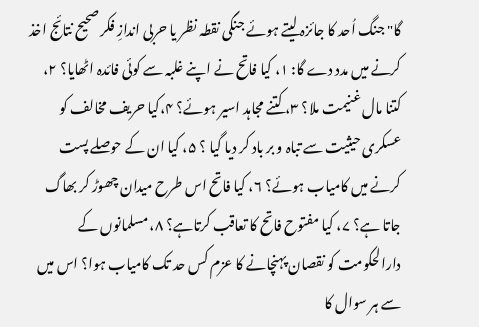گا" جنگ اُحد کا جائزہ لیتے ہوئے جنگی نقطہ نظر یا حربی اندازِ فکر صحیح نتائج اخذ کرنے میں مدد دے گا: ۱، کیا فاتح نے اپنے غلبہ سے کوئی فائدہ اٹھایا؟ ۲، کتنا مال غنیمت ملا؟ ۳، کتنے مجاہد اسیر ہوئے؟ ۴،کیا حریف مخالف کو عسکری حیثیت سے تباہ و بر باد کر دیا گیا ؟ ۵، کیا ان کے حوصلے پست کرنے میں کامیاب ہوئے؟ ۶، کیا فاتح اس طرح میدان چھوڑ کر بھاگ جاتا ہے؟ ۷، کیا مفتوح فاتح کا تعاقب کرتاہے؟ ۸، مسلمانوں کے دارالحکومت کو نقصان پہنچانے کا عزم کس حد تک کامیاب ہوا؟ اس میں سے ہر سوال کا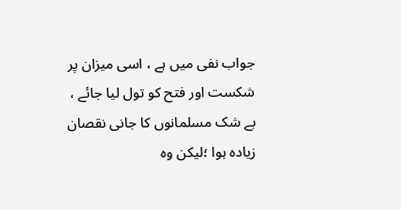جواب نفی میں ہے ، اسی میزان پر شکست اور فتح کو تول لیا جائے ، بے شک مسلمانوں کا جانی نقصان زیادہ ہوا ؛لیکن وہ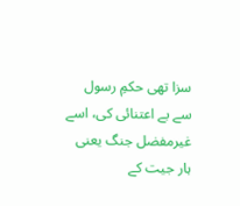سزا تھی حکمِ رسول سے بے اعتنائی کی، اسے غیرمفضل جنگ یعنی ہار جیت کے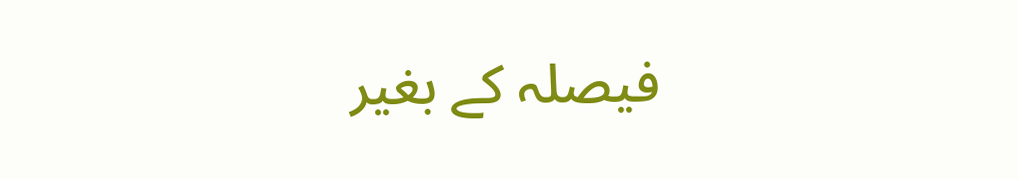فیصلہ کے بغیر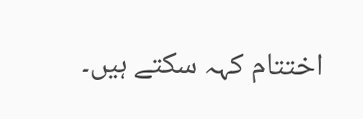اختتام کہہ سکتے ہیں۔